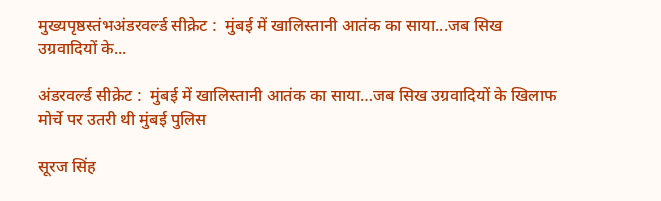मुख्यपृष्ठस्तंभअंडरवर्ल्ड सीक्रेट :  मुंबई में खालिस्तानी आतंक का साया...जब सिख उग्रवादियों के...

अंडरवर्ल्ड सीक्रेट :  मुंबई में खालिस्तानी आतंक का साया…जब सिख उग्रवादियों के खिलाफ मोर्चे पर उतरी थी मुंबई पुलिस

सूरज सिंह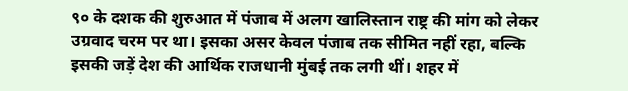९० के दशक की शुरुआत में पंजाब में अलग खालिस्तान राष्ट्र की मांग को लेकर उग्रवाद चरम पर था। इसका असर केवल पंजाब तक सीमित नहीं रहा, बल्कि इसकी जड़ें देश की आर्थिक राजधानी मुंबई तक लगी थीं। शहर में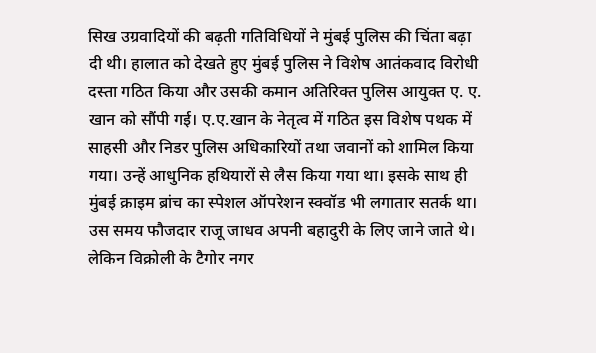सिख उग्रवादियों की बढ़ती गतिविधियों ने मुंबई पुलिस की चिंता बढ़ा दी थी। हालात को देखते हुए मुंबई पुलिस ने विशेष आतंकवाद विरोधी दस्ता गठित किया और उसकी कमान अतिरिक्त पुलिस आयुक्त ए. ए. खान को सौंपी गई। ए.ए.खान के नेतृत्व में गठित इस विशेष पथक में साहसी और निडर पुलिस अधिकारियों तथा जवानों को शामिल किया गया। उन्हें आधुनिक हथियारों से लैस किया गया था। इसके साथ ही मुंबई क्राइम ब्रांच का स्पेशल ऑपरेशन स्क्वॉड भी लगातार सतर्क था। उस समय फौजदार राजू जाधव अपनी बहादुरी के लिए जाने जाते थे। लेकिन विक्रोली के टैगोर नगर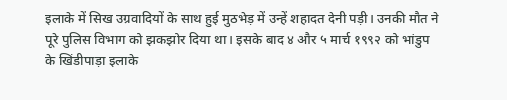इलाके में सिख उग्रवादियों के साथ हुई मुठभेड़ में उन्हें शहादत देनी पड़ी। उनकी मौत ने पूरे पुलिस विभाग को झकझोर दिया था। इसके बाद ४ और ५ मार्च १९९२ को भांडुप के खिंडीपाड़ा इलाके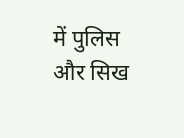में पुलिस और सिख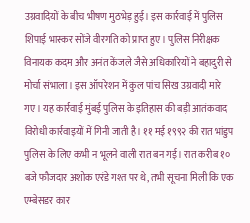उग्रवादियों के बीच भीषण मुठभेड़ हुई। इस कार्रवाई में पुलिस शिपाई भास्कर सोंजे वीरगति को प्राप्त हुए। पुलिस निरीक्षक विनायक कदम और अनंत केंजले जैसे अधिकारियों ने बहादुरी से मोर्चा संभाला। इस ऑपरेशन में कुल पांच सिख उग्रवादी मारे गए। यह कार्रवाई मुंबई पुलिस के इतिहास की बड़ी आतंकवाद विरोधी कार्रवाइयों में गिनी जाती है। ११ मई १९९२ की रात भांडुप पुलिस के लिए कभी न भूलने वाली रात बन गई। रात करीब १० बजे फौजदार अशोक एरंडे गश्त पर थे, तभी सूचना मिली कि एक एम्बेसडर कार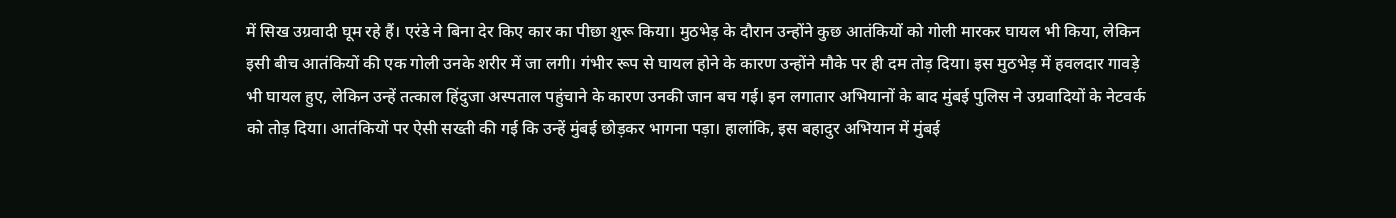में सिख उग्रवादी घूम रहे हैं। एरंडे ने बिना देर किए कार का पीछा शुरू किया। मुठभेड़ के दौरान उन्होंने कुछ आतंकियों को गोली मारकर घायल भी किया, लेकिन इसी बीच आतंकियों की एक गोली उनके शरीर में जा लगी। गंभीर रूप से घायल होने के कारण उन्होंने मौके पर ही दम तोड़ दिया। इस मुठभेड़ में हवलदार गावड़े भी घायल हुए, लेकिन उन्हें तत्काल हिंदुजा अस्पताल पहुंचाने के कारण उनकी जान बच गई। इन लगातार अभियानों के बाद मुंबई पुलिस ने उग्रवादियों के नेटवर्क को तोड़ दिया। आतंकियों पर ऐसी सख्ती की गई कि उन्हें मुंबई छोड़कर भागना पड़ा। हालांकि, इस बहादुर अभियान में मुंबई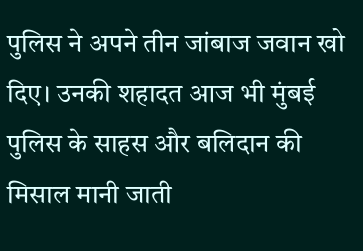पुलिस ने अपने तीन जांबाज जवान खो दिए। उनकी शहादत आज भी मुंबई पुलिस के साहस और बलिदान की मिसाल मानी जाती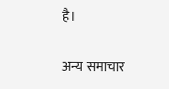है।

अन्य समाचार